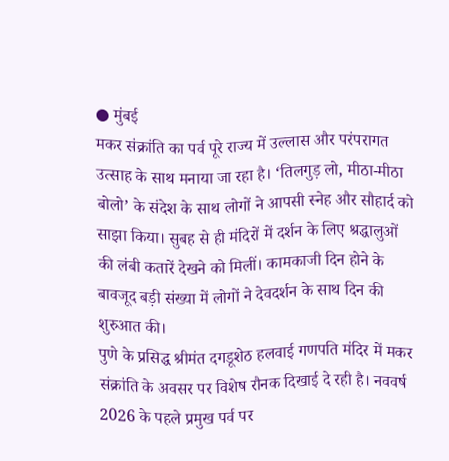● मुंबई
मकर संक्रांति का पर्व पूरे राज्य में उल्लास और परंपरागत उत्साह के साथ मनाया जा रहा है। ‘तिलगुड़ लो, मीठा-मीठा बोलो’ के संदेश के साथ लोगों ने आपसी स्नेह और सौहार्द को साझा किया। सुबह से ही मंदिरों में दर्शन के लिए श्रद्धालुओं की लंबी कतारें देखने को मिलीं। कामकाजी दिन होने के बावजूद बड़ी संख्या में लोगों ने देवदर्शन के साथ दिन की शुरुआत की।
पुणे के प्रसिद्ध श्रीमंत दगडूशेठ हलवाई गणपति मंदिर में मकर संक्रांति के अवसर पर विशेष रौनक दिखाई दे रही है। नववर्ष 2026 के पहले प्रमुख पर्व पर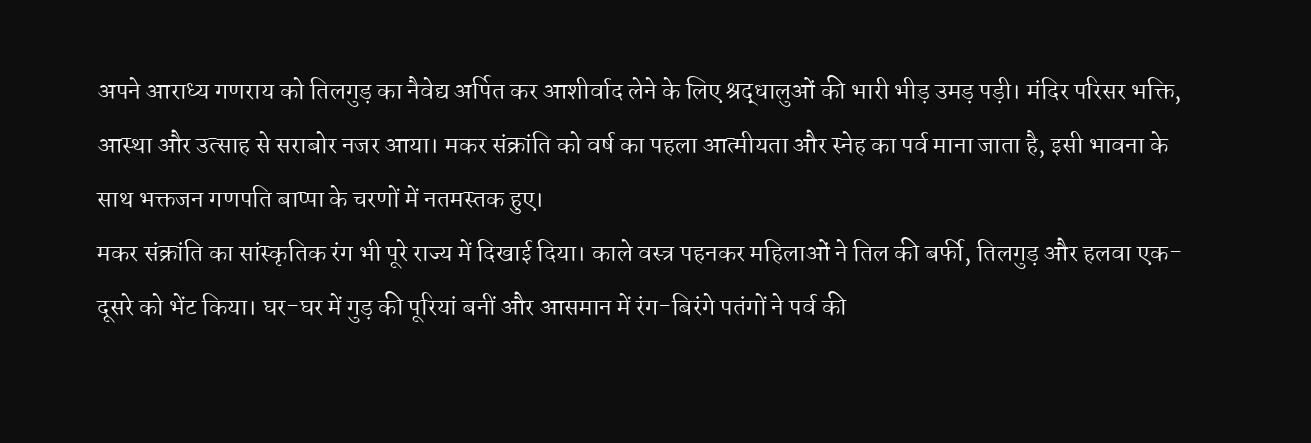अपने आराध्य गणराय को तिलगुड़ का नैवेद्य अर्पित कर आशीर्वाद लेने के लिए श्रद्धालुओं की भारी भीड़ उमड़ पड़ी। मंदिर परिसर भक्ति, आस्था और उत्साह से सराबोर नजर आया। मकर संक्रांति को वर्ष का पहला आत्मीयता और स्नेह का पर्व माना जाता है, इसी भावना के साथ भक्तजन गणपति बाप्पा के चरणों में नतमस्तक हुए।
मकर संक्रांति का सांस्कृतिक रंग भी पूरे राज्य में दिखाई दिया। काले वस्त्र पहनकर महिलाओं ने तिल की बर्फी, तिलगुड़ और हलवा एक-दूसरे को भेंट किया। घर-घर में गुड़ की पूरियां बनीं और आसमान में रंग-बिरंगे पतंगों ने पर्व की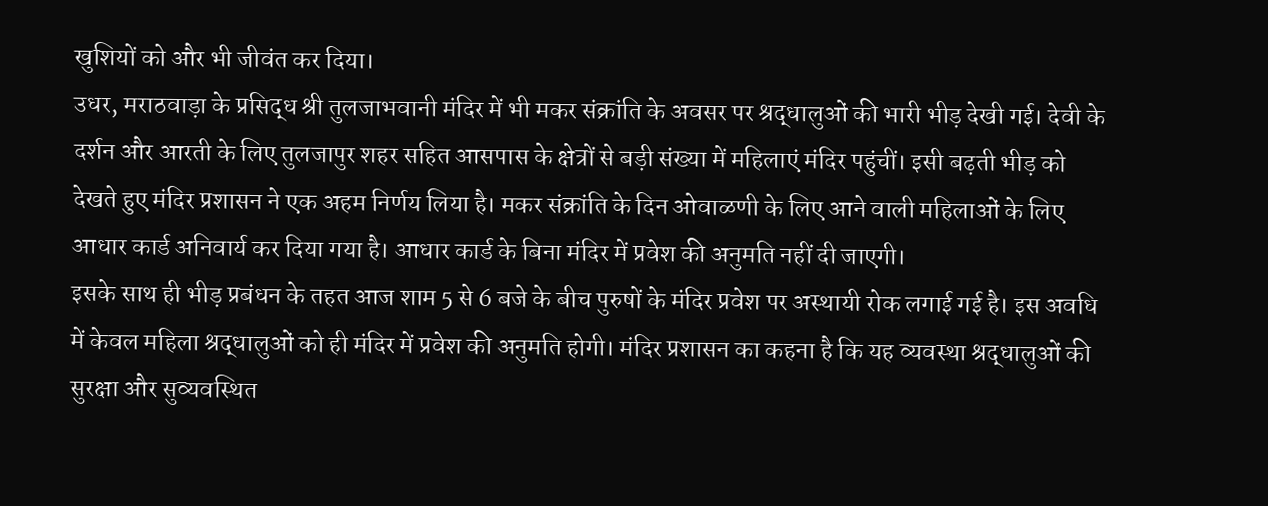खुशियों को और भी जीवंत कर दिया।
उधर, मराठवाड़ा के प्रसिद्ध श्री तुलजाभवानी मंदिर में भी मकर संक्रांति के अवसर पर श्रद्धालुओं की भारी भीड़ देखी गई। देवी के दर्शन और आरती के लिए तुलजापुर शहर सहित आसपास के क्षेत्रों से बड़ी संख्या में महिलाएं मंदिर पहुंचीं। इसी बढ़ती भीड़ को देखते हुए मंदिर प्रशासन ने एक अहम निर्णय लिया है। मकर संक्रांति के दिन ओवाळणी के लिए आने वाली महिलाओं के लिए आधार कार्ड अनिवार्य कर दिया गया है। आधार कार्ड के बिना मंदिर में प्रवेश की अनुमति नहीं दी जाएगी।
इसके साथ ही भीड़ प्रबंधन के तहत आज शाम 5 से 6 बजे के बीच पुरुषों के मंदिर प्रवेश पर अस्थायी रोक लगाई गई है। इस अवधि में केवल महिला श्रद्धालुओं को ही मंदिर में प्रवेश की अनुमति होगी। मंदिर प्रशासन का कहना है कि यह व्यवस्था श्रद्धालुओं की सुरक्षा और सुव्यवस्थित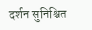दर्शन सुनिश्चित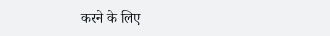करने के लिए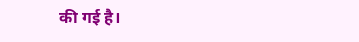की गई है।